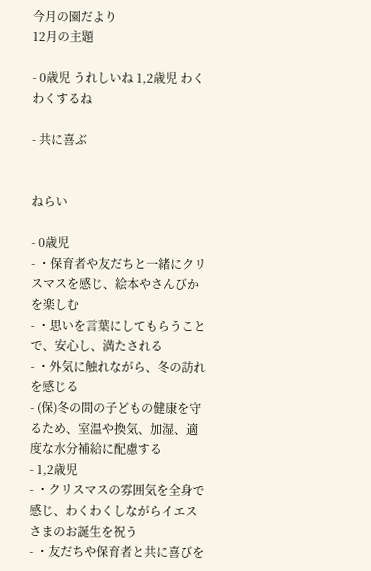今月の園だより
12月の主題

- 0歳児 うれしいね 1,2歳児 わくわくするね

- 共に喜ぶ


ねらい

- 0歳児
- ・保育者や友だちと一緒にクリスマスを感じ、絵本やさんびかを楽しむ
- ・思いを言葉にしてもらうことで、安心し、満たされる
- ・外気に触れながら、冬の訪れを感じる
- (保)冬の間の子どもの健康を守るため、室温や換気、加湿、適度な水分補給に配慮する
- 1,2歳児
- ・クリスマスの雰囲気を全身で感じ、わくわくしながらイエスさまのお誕生を祝う
- ・友だちや保育者と共に喜びを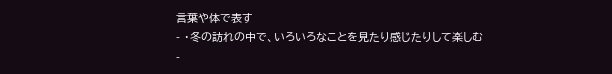言葉や体で表す
- ・冬の訪れの中で、いろいろなことを見たり感じたりして楽しむ
-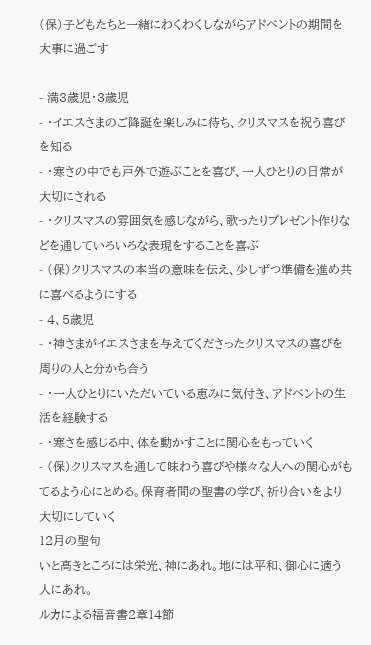(保)子どもたちと一緒にわくわくしながらアドベントの期間を大事に過ごす

- 満3歳児・3歳児
- ・イエスさまのご降誕を楽しみに待ち、クリスマスを祝う喜びを知る
- ・寒さの中でも戸外で遊ぶことを喜び、一人ひとりの日常が大切にされる
- ・クリスマスの雰囲気を感じながら、歌ったりプレゼント作りなどを通していろいろな表現をすることを喜ぶ
- (保)クリスマスの本当の意味を伝え、少しずつ準備を進め共に喜べるようにする
- 4、5歳児
- ・神さまがイエスさまを与えてくださったクリスマスの喜びを周りの人と分かち合う
- ・一人ひとりにいただいている恵みに気付き、アドベントの生活を経験する
- ・寒さを感じる中、体を動かすことに関心をもっていく
- (保)クリスマスを通して味わう喜びや様々な人への関心がもてるよう心にとめる。保育者間の聖書の学び、祈り合いをより大切にしていく
12月の聖句
いと高きところには栄光、神にあれ。地には平和、御心に適う人にあれ。
ルカによる福音書2章14節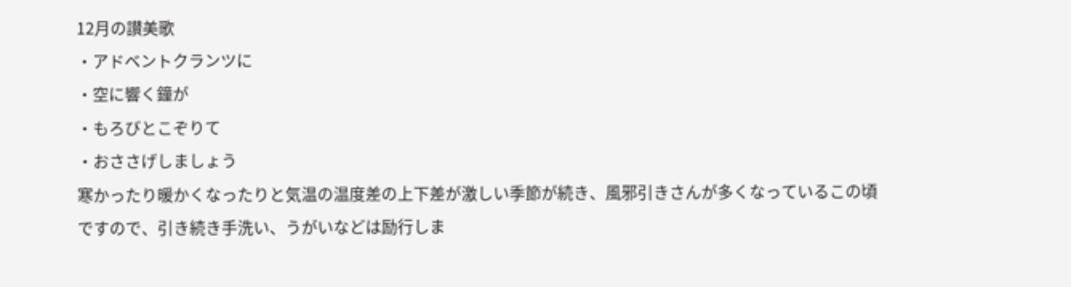12月の讃美歌
・アドベントクランツに
・空に響く鐘が
・もろびとこぞりて
・おささげしましょう
寒かったり暖かくなったりと気温の温度差の上下差が激しい季節が続き、風邪引きさんが多くなっているこの頃ですので、引き続き手洗い、うがいなどは励行しま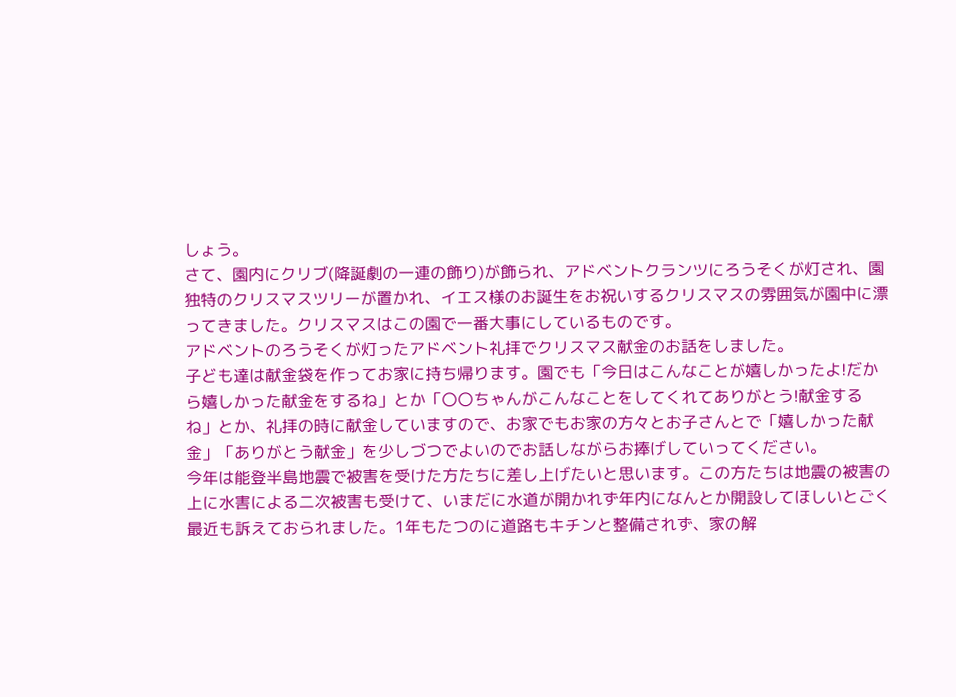しょう。
さて、園内にクリブ(降誕劇の一連の飾り)が飾られ、アドベントクランツにろうそくが灯され、園独特のクリスマスツリーが置かれ、イエス様のお誕生をお祝いするクリスマスの雰囲気が園中に漂ってきました。クリスマスはこの園で一番大事にしているものです。
アドベントのろうそくが灯ったアドベント礼拝でクリスマス献金のお話をしました。
子ども達は献金袋を作ってお家に持ち帰ります。園でも「今日はこんなことが嬉しかったよ!だから嬉しかった献金をするね」とか「〇〇ちゃんがこんなことをしてくれてありがとう!献金するね」とか、礼拝の時に献金していますので、お家でもお家の方々とお子さんとで「嬉しかった献金」「ありがとう献金」を少しづつでよいのでお話しながらお捧げしていってください。
今年は能登半島地震で被害を受けた方たちに差し上げたいと思います。この方たちは地震の被害の上に水害による二次被害も受けて、いまだに水道が開かれず年内になんとか開設してほしいとごく最近も訴えておられました。1年もたつのに道路もキチンと整備されず、家の解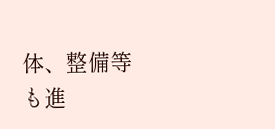体、整備等も進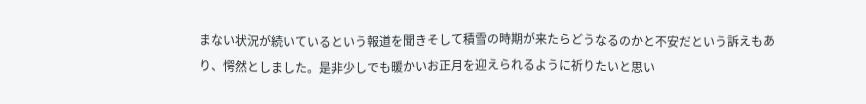まない状況が続いているという報道を聞きそして積雪の時期が来たらどうなるのかと不安だという訴えもあり、愕然としました。是非少しでも暖かいお正月を迎えられるように祈りたいと思い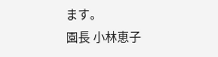ます。
園長 小林恵子